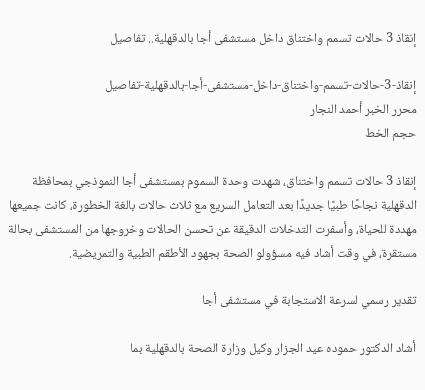إنقاذ 3 حالات تسمم واختناق داخل مستشفى أجا بالدقهلية.. تفاصيل

إنقاذ-3-حالات-تسمم-واختناق-داخل-مستشفى-أجا-بالدقهلية-تفاصيل
محرر الخبر أحمد النجار
حجم الخط

إنقاذ 3 حالات تسمم واختناق، شهدت وحدة السموم بمستشفى أجا النموذجي بمحافظة الدقهلية نجاحًا طبيًا جديدًا بعد التعامل السريع مع ثلاث حالات بالغة الخطورة، كانت جميعها مهددة للحياة، وأسفرت التدخلات الدقيقة عن تحسن الحالات وخروجها من المستشفى بحالة مستقرة، في وقت أشاد فيه مسؤولو الصحة بجهود الأطقم الطبية والتمريضية.

تقدير رسمي لسرعة الاستجابة في مستشفى أجا

أشاد الدكتور حموده عيد الجزار وكيل وزارة الصحة بالدقهلية بما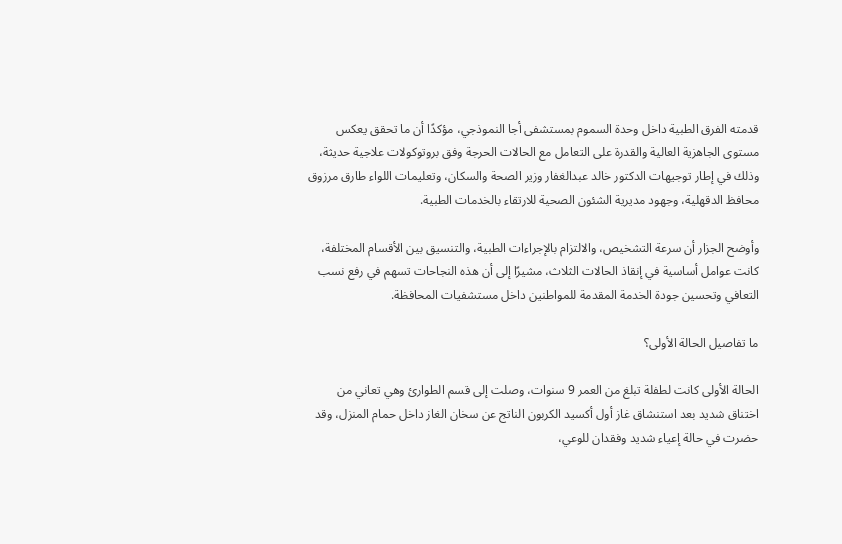قدمته الفرق الطبية داخل وحدة السموم بمستشفى أجا النموذجي، مؤكدًا أن ما تحقق يعكس مستوى الجاهزية العالية والقدرة على التعامل مع الحالات الحرجة وفق بروتوكولات علاجية حديثة، وذلك في إطار توجيهات الدكتور خالد عبدالغفار وزير الصحة والسكان، وتعليمات اللواء طارق مرزوق محافظ الدقهلية، وجهود مديرية الشئون الصحية للارتقاء بالخدمات الطبية.

وأوضح الجزار أن سرعة التشخيص، والالتزام بالإجراءات الطبية، والتنسيق بين الأقسام المختلفة، كانت عوامل أساسية في إنقاذ الحالات الثلاث، مشيرًا إلى أن هذه النجاحات تسهم في رفع نسب التعافي وتحسين جودة الخدمة المقدمة للمواطنين داخل مستشفيات المحافظة.

ما تفاصيل الحالة الأولى؟

الحالة الأولى كانت لطفلة تبلغ من العمر 9 سنوات، وصلت إلى قسم الطوارئ وهي تعاني من اختناق شديد بعد استنشاق غاز أول أكسيد الكربون الناتج عن سخان الغاز داخل حمام المنزل، وقد حضرت في حالة إعياء شديد وفقدان للوعي،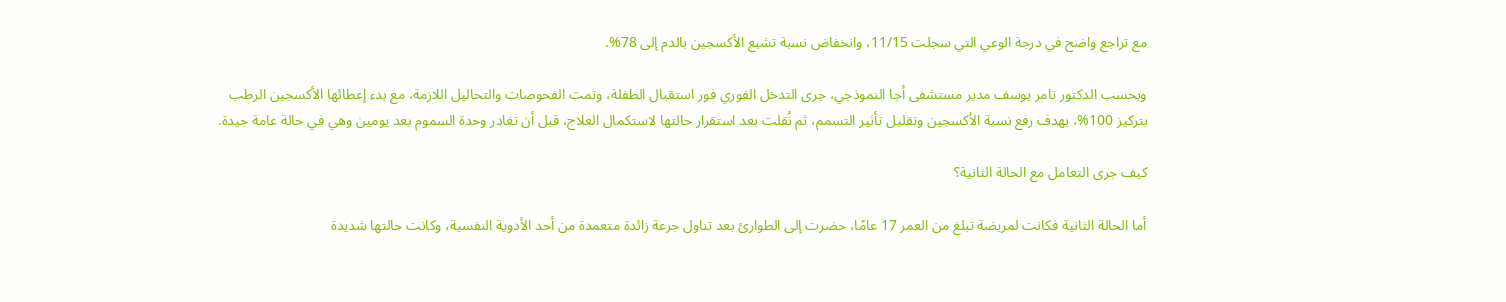مع تراجع واضح في درجة الوعي التي سجلت 11/15، وانخفاض نسبة تشبع الأكسجين بالدم إلى 78%.

وبحسب الدكتور تامر يوسف مدير مستشفى أجا النموذجي، جرى التدخل الفوري فور استقبال الطفلة، وتمت الفحوصات والتحاليل اللازمة، مع بدء إعطائها الأكسجين الرطب بتركيز 100%، بهدف رفع نسبة الأكسجين وتقليل تأثير التسمم، ثم نُقلت بعد استقرار حالتها لاستكمال العلاج، قبل أن تغادر وحدة السموم بعد يومين وهي في حالة عامة جيدة.

كيف جرى التعامل مع الحالة الثانية؟

أما الحالة الثانية فكانت لمريضة تبلغ من العمر 17 عامًا، حضرت إلى الطوارئ بعد تناول جرعة زائدة متعمدة من أحد الأدوية النفسية، وكانت حالتها شديدة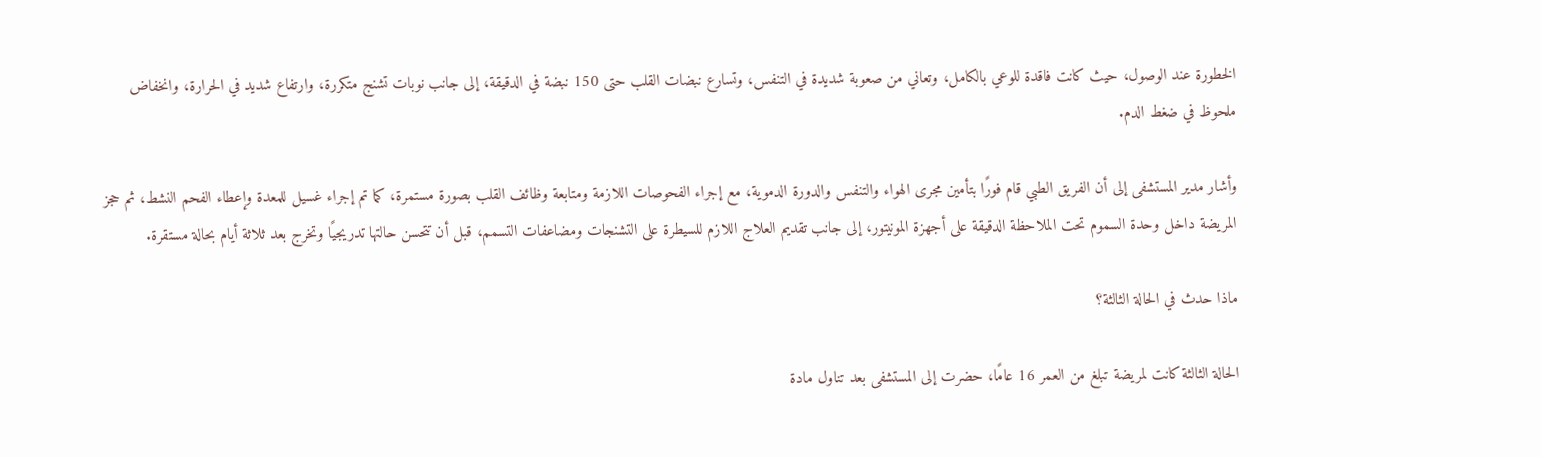الخطورة عند الوصول، حيث كانت فاقدة للوعي بالكامل، وتعاني من صعوبة شديدة في التنفس، وتسارع نبضات القلب حتى 150 نبضة في الدقيقة، إلى جانب نوبات تشنج متكررة، وارتفاع شديد في الحرارة، وانخفاض ملحوظ في ضغط الدم.

وأشار مدير المستشفى إلى أن الفريق الطبي قام فورًا بتأمين مجرى الهواء والتنفس والدورة الدموية، مع إجراء الفحوصات اللازمة ومتابعة وظائف القلب بصورة مستمرة، كما تم إجراء غسيل للمعدة وإعطاء الفحم النشط، ثم حجز المريضة داخل وحدة السموم تحت الملاحظة الدقيقة على أجهزة المونيتور، إلى جانب تقديم العلاج اللازم للسيطرة على التشنجات ومضاعفات التسمم، قبل أن تتحسن حالتها تدريجيًا وتخرج بعد ثلاثة أيام بحالة مستقرة.

ماذا حدث في الحالة الثالثة؟

الحالة الثالثة كانت لمريضة تبلغ من العمر 16 عامًا، حضرت إلى المستشفى بعد تناول مادة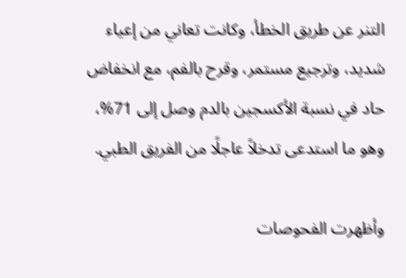التنر عن طريق الخطأ، وكانت تعاني من إعياء شديد، وترجيع مستمر، وقرح بالفم، مع انخفاض حاد في نسبة الأكسجين بالدم وصل إلى 71%، وهو ما استدعى تدخلاً عاجلًا من الفريق الطبي.

وأظهرت الفحوصات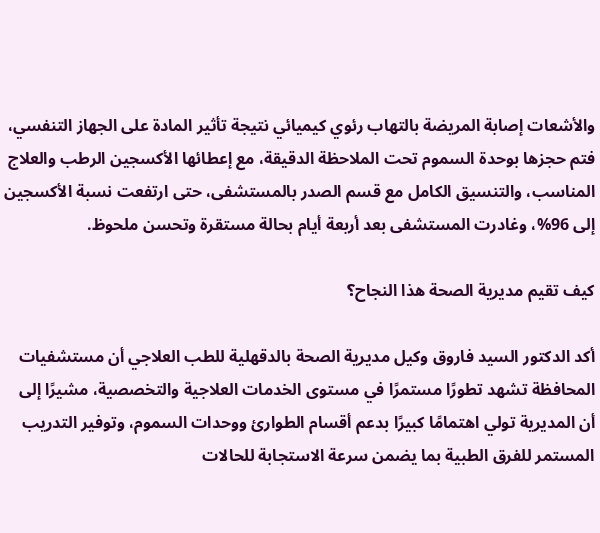والأشعات إصابة المريضة بالتهاب رئوي كيميائي نتيجة تأثير المادة على الجهاز التنفسي، فتم حجزها بوحدة السموم تحت الملاحظة الدقيقة، مع إعطائها الأكسجين الرطب والعلاج المناسب، والتنسيق الكامل مع قسم الصدر بالمستشفى، حتى ارتفعت نسبة الأكسجين إلى 96%، وغادرت المستشفى بعد أربعة أيام بحالة مستقرة وتحسن ملحوظ.

كيف تقيم مديرية الصحة هذا النجاح؟

أكد الدكتور السيد فاروق وكيل مديرية الصحة بالدقهلية للطب العلاجي أن مستشفيات المحافظة تشهد تطورًا مستمرًا في مستوى الخدمات العلاجية والتخصصية، مشيرًا إلى أن المديرية تولي اهتمامًا كبيرًا بدعم أقسام الطوارئ ووحدات السموم، وتوفير التدريب المستمر للفرق الطبية بما يضمن سرعة الاستجابة للحالات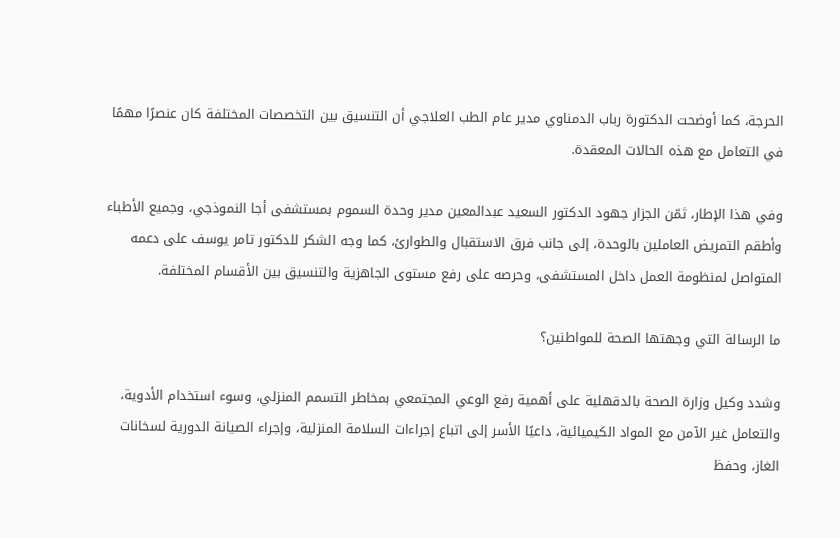الحرجة، كما أوضحت الدكتورة رباب الدمناوي مدير عام الطب العلاجي أن التنسيق بين التخصصات المختلفة كان عنصرًا مهمًا في التعامل مع هذه الحالات المعقدة.

وفي هذا الإطار، ثمّن الجزار جهود الدكتور السعيد عبدالمعين مدير وحدة السموم بمستشفى أجا النموذجي، وجميع الأطباء وأطقم التمريض العاملين بالوحدة، إلى جانب فرق الاستقبال والطوارئ، كما وجه الشكر للدكتور تامر يوسف على دعمه المتواصل لمنظومة العمل داخل المستشفى، وحرصه على رفع مستوى الجاهزية والتنسيق بين الأقسام المختلفة.

ما الرسالة التي وجهتها الصحة للمواطنين؟

وشدد وكيل وزارة الصحة بالدقهلية على أهمية رفع الوعي المجتمعي بمخاطر التسمم المنزلي، وسوء استخدام الأدوية، والتعامل غير الآمن مع المواد الكيميائية، داعيًا الأسر إلى اتباع إجراءات السلامة المنزلية، وإجراء الصيانة الدورية لسخانات الغاز، وحفظ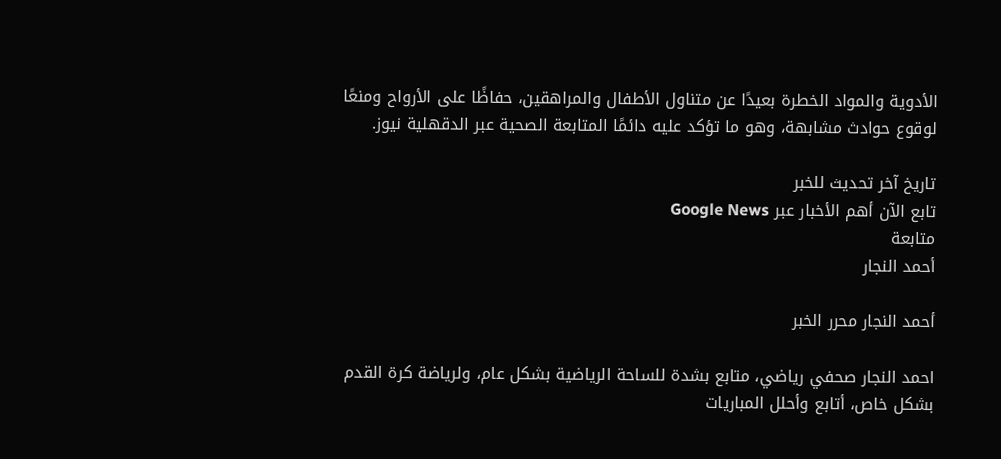الأدوية والمواد الخطرة بعيدًا عن متناول الأطفال والمراهقين، حفاظًا على الأرواح ومنعًا لوقوع حوادث مشابهة، وهو ما تؤكد عليه دائمًا المتابعة الصحية عبر الدقهلية نيوز.

تاريخ آخر تحديث للخبر
تابع الآن أهم الأخبار عبر Google News
متابعة
أحمد النجار

أحمد النجار محرر الخبر

احمد النجار صحفي رياضي، متابع بشدة للساحة الرياضية بشكل عام، ولرياضة كرة القدم بشكل خاص، أتابع وأحلل المباريات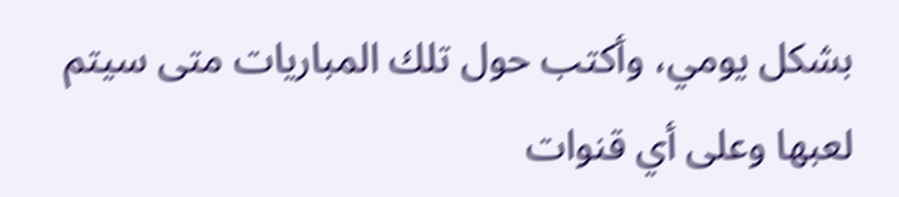بشكل يومي، وأكتب حول تلك المباريات متى سيتم لعبها وعلى أي قنوات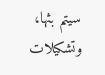سيتم بثها، وتشكيلات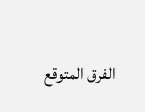الفرق المتوقع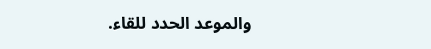والموعد الحدد للقاء.